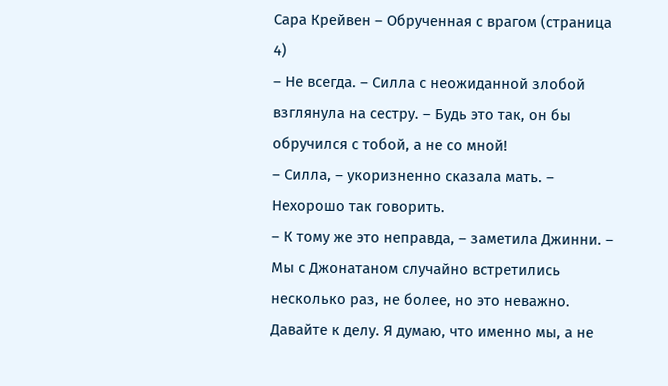Сара Крейвен – Обрученная с врагом (страница 4)
– Не всегда. – Силла с неожиданной злобой взглянула на сестру. – Будь это так, он бы обручился с тобой, а не со мной!
– Силла, – укоризненно сказала мать. – Нехорошо так говорить.
– К тому же это неправда, – заметила Джинни. – Мы с Джонатаном случайно встретились несколько раз, не более, но это неважно. Давайте к делу. Я думаю, что именно мы, а не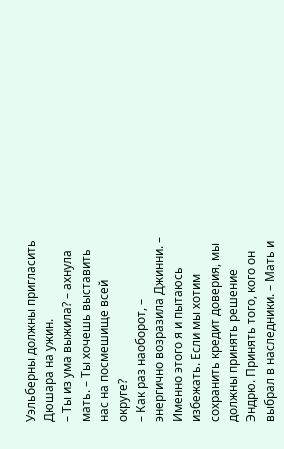Уэльберны должны пригласить Дюшара на ужин.
– Ты из ума выжила? – ахнула мать. – Ты хочешь выставить нас на посмешище всей округе?
– Как раз наоборот, – энергично возразила Джинни. – Именно этого я и пытаюсь избежать. Если мы хотим сохранить кредит доверия, мы должны принять решение Эндрю. Принять того, кого он выбрал в наследники. – Мать и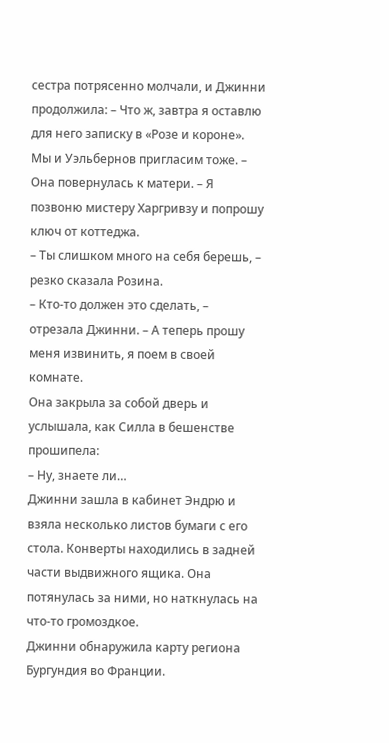сестра потрясенно молчали, и Джинни продолжила: – Что ж, завтра я оставлю для него записку в «Розе и короне». Мы и Уэльбернов пригласим тоже. – Она повернулась к матери. – Я позвоню мистеру Харгривзу и попрошу ключ от коттеджа.
– Ты слишком много на себя берешь, – резко сказала Розина.
– Кто-то должен это сделать, – отрезала Джинни. – А теперь прошу меня извинить, я поем в своей комнате.
Она закрыла за собой дверь и услышала, как Силла в бешенстве прошипела:
– Ну, знаете ли…
Джинни зашла в кабинет Эндрю и взяла несколько листов бумаги с его стола. Конверты находились в задней части выдвижного ящика. Она потянулась за ними, но наткнулась на что-то громоздкое.
Джинни обнаружила карту региона Бургундия во Франции.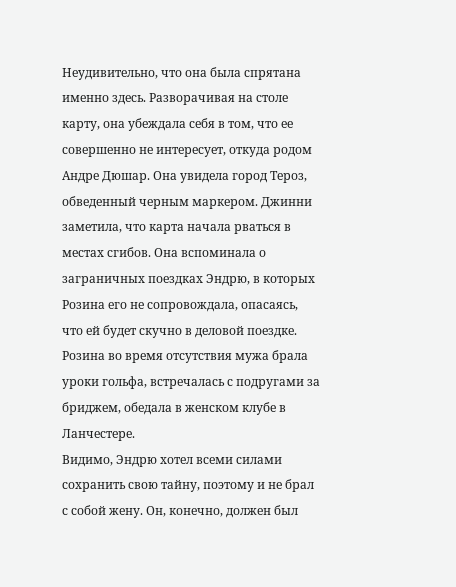Неудивительно, что она была спрятана именно здесь. Разворачивая на столе карту, она убеждала себя в том, что ее совершенно не интересует, откуда родом Андре Дюшар. Она увидела город Тероз, обведенный черным маркером. Джинни заметила, что карта начала рваться в местах сгибов. Она вспоминала о заграничных поездках Эндрю, в которых Розина его не сопровождала, опасаясь, что ей будет скучно в деловой поездке. Розина во время отсутствия мужа брала уроки гольфа, встречалась с подругами за бриджем, обедала в женском клубе в Ланчестере.
Видимо, Эндрю хотел всеми силами сохранить свою тайну, поэтому и не брал с собой жену. Он, конечно, должен был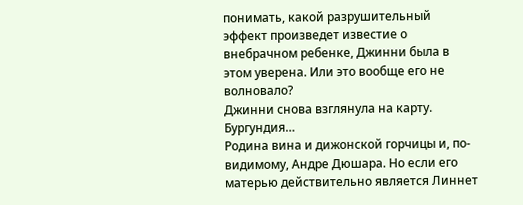понимать, какой разрушительный эффект произведет известие о внебрачном ребенке, Джинни была в этом уверена. Или это вообще его не волновало?
Джинни снова взглянула на карту. Бургундия…
Родина вина и дижонской горчицы и, по-видимому, Андре Дюшара. Но если его матерью действительно является Линнет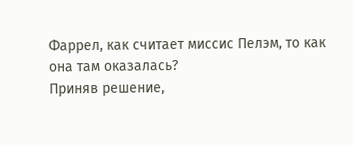Фаррел, как считает миссис Пелэм, то как она там оказалась?
Приняв решение,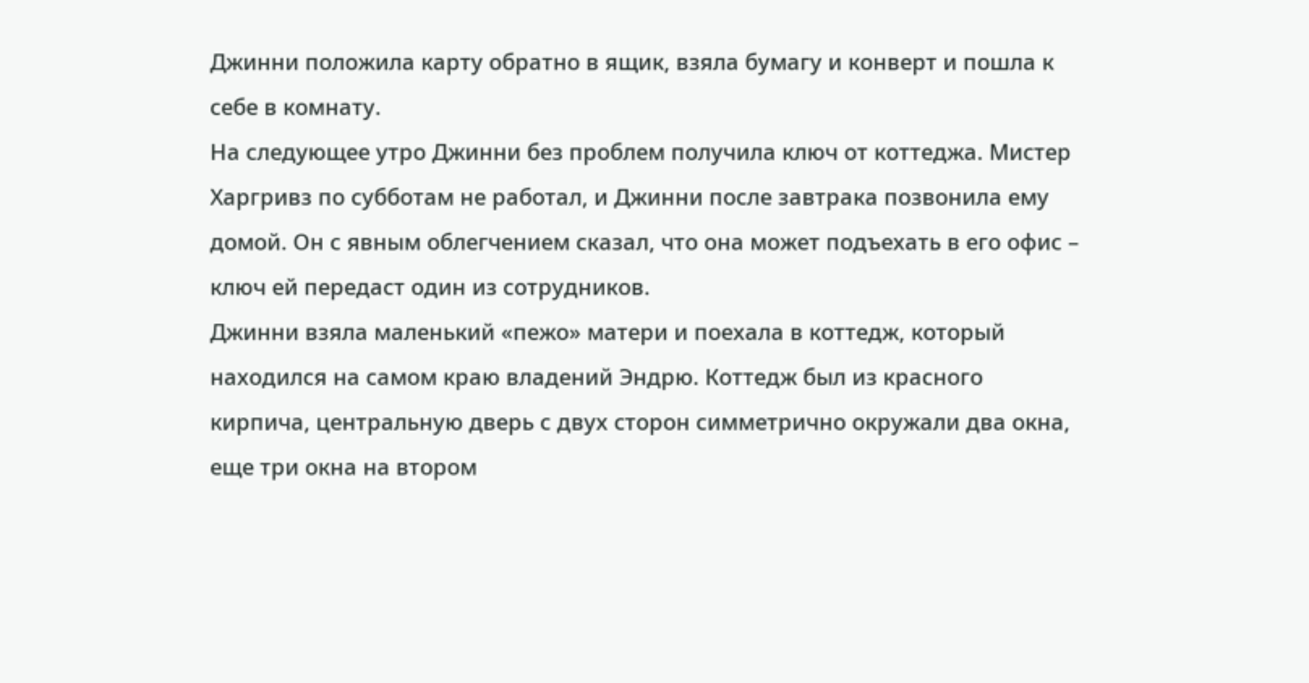Джинни положила карту обратно в ящик, взяла бумагу и конверт и пошла к себе в комнату.
На следующее утро Джинни без проблем получила ключ от коттеджа. Мистер Харгривз по субботам не работал, и Джинни после завтрака позвонила ему домой. Он с явным облегчением сказал, что она может подъехать в его офис – ключ ей передаст один из сотрудников.
Джинни взяла маленький «пежо» матери и поехала в коттедж, который находился на самом краю владений Эндрю. Коттедж был из красного кирпича, центральную дверь с двух сторон симметрично окружали два окна, еще три окна на втором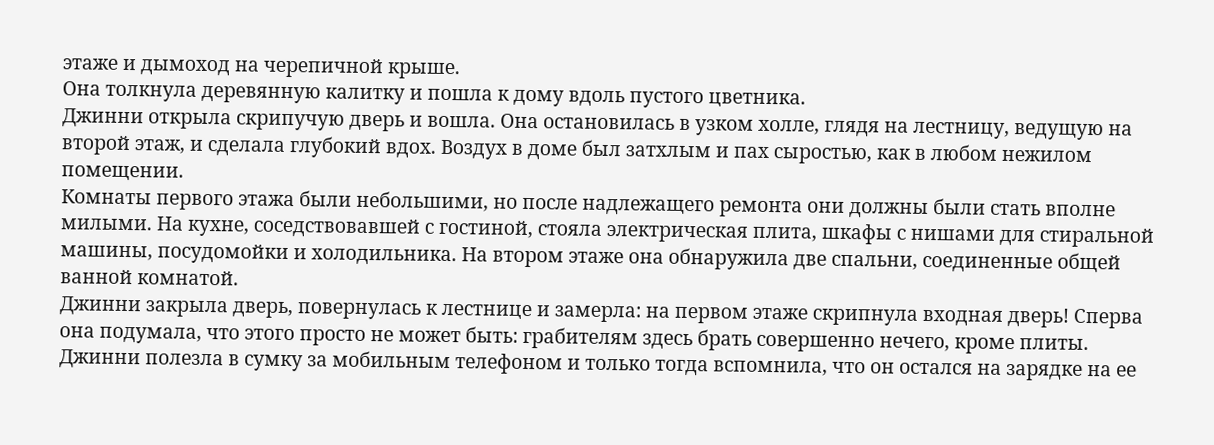этаже и дымоход на черепичной крыше.
Она толкнула деревянную калитку и пошла к дому вдоль пустого цветника.
Джинни открыла скрипучую дверь и вошла. Она остановилась в узком холле, глядя на лестницу, ведущую на второй этаж, и сделала глубокий вдох. Воздух в доме был затхлым и пах сыростью, как в любом нежилом помещении.
Комнаты первого этажа были небольшими, но после надлежащего ремонта они должны были стать вполне милыми. На кухне, соседствовавшей с гостиной, стояла электрическая плита, шкафы с нишами для стиральной машины, посудомойки и холодильника. На втором этаже она обнаружила две спальни, соединенные общей ванной комнатой.
Джинни закрыла дверь, повернулась к лестнице и замерла: на первом этаже скрипнула входная дверь! Сперва она подумала, что этого просто не может быть: грабителям здесь брать совершенно нечего, кроме плиты. Джинни полезла в сумку за мобильным телефоном и только тогда вспомнила, что он остался на зарядке на ее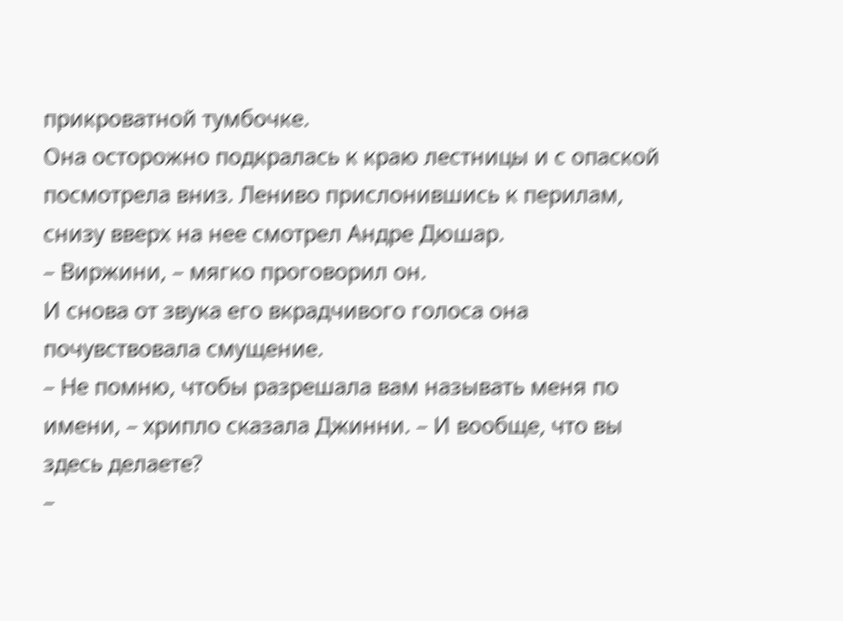прикроватной тумбочке.
Она осторожно подкралась к краю лестницы и с опаской посмотрела вниз. Лениво прислонившись к перилам, снизу вверх на нее смотрел Андре Дюшар.
– Виржини, – мягко проговорил он.
И снова от звука его вкрадчивого голоса она почувствовала смущение.
– Не помню, чтобы разрешала вам называть меня по имени, – хрипло сказала Джинни. – И вообще, что вы здесь делаете?
–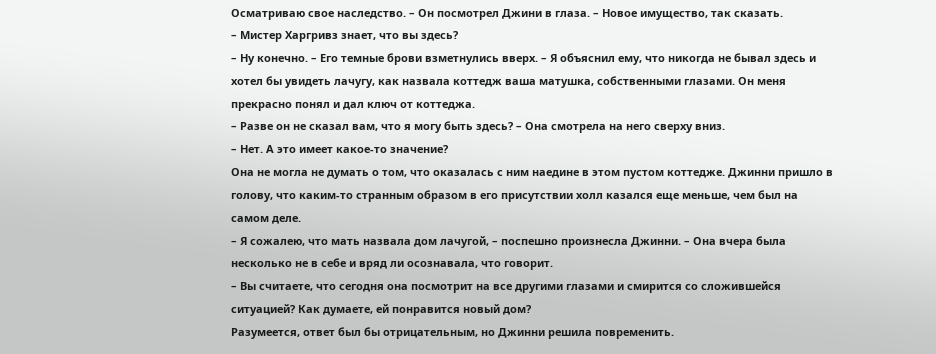Осматриваю свое наследство. – Он посмотрел Джини в глаза. – Новое имущество, так сказать.
– Мистер Харгривз знает, что вы здесь?
– Ну конечно. – Его темные брови взметнулись вверх. – Я объяснил ему, что никогда не бывал здесь и хотел бы увидеть лачугу, как назвала коттедж ваша матушка, собственными глазами. Он меня прекрасно понял и дал ключ от коттеджа.
– Разве он не сказал вам, что я могу быть здесь? – Она смотрела на него сверху вниз.
– Нет. А это имеет какое-то значение?
Она не могла не думать о том, что оказалась с ним наедине в этом пустом коттедже. Джинни пришло в голову, что каким-то странным образом в его присутствии холл казался еще меньше, чем был на самом деле.
– Я сожалею, что мать назвала дом лачугой, – поспешно произнесла Джинни. – Она вчера была несколько не в себе и вряд ли осознавала, что говорит.
– Вы считаете, что сегодня она посмотрит на все другими глазами и смирится со сложившейся ситуацией? Как думаете, ей понравится новый дом?
Разумеется, ответ был бы отрицательным, но Джинни решила повременить.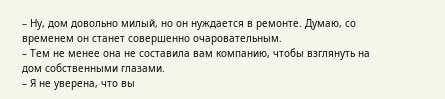– Ну, дом довольно милый, но он нуждается в ремонте. Думаю, со временем он станет совершенно очаровательным.
– Тем не менее она не составила вам компанию, чтобы взглянуть на дом собственными глазами.
– Я не уверена, что вы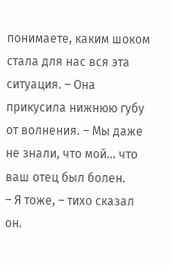понимаете, каким шоком стала для нас вся эта ситуация. – Она прикусила нижнюю губу от волнения. – Мы даже не знали, что мой… что ваш отец был болен.
– Я тоже, – тихо сказал он.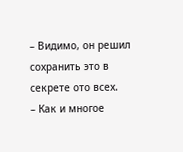– Видимо, он решил сохранить это в секрете ото всех.
– Как и многое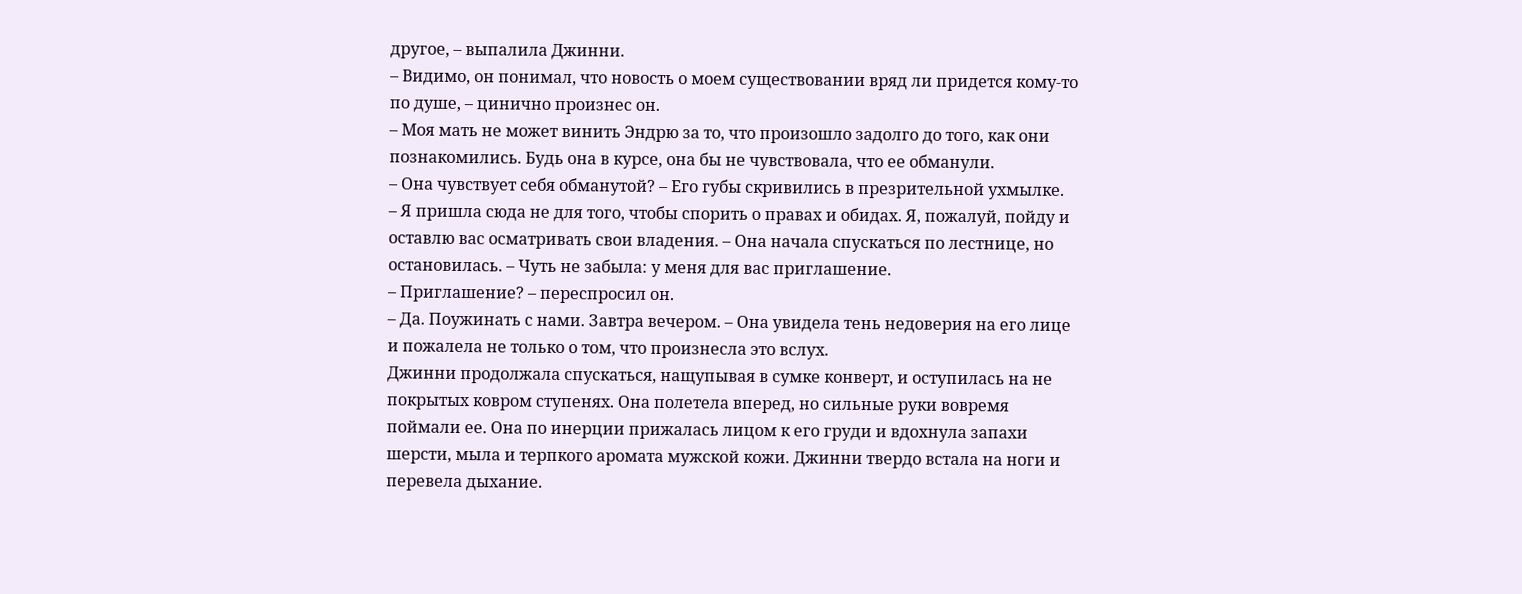другое, – выпалила Джинни.
– Видимо, он понимал, что новость о моем существовании вряд ли придется кому-то по душе, – цинично произнес он.
– Моя мать не может винить Эндрю за то, что произошло задолго до того, как они познакомились. Будь она в курсе, она бы не чувствовала, что ее обманули.
– Она чувствует себя обманутой? – Его губы скривились в презрительной ухмылке.
– Я пришла сюда не для того, чтобы спорить о правах и обидах. Я, пожалуй, пойду и оставлю вас осматривать свои владения. – Она начала спускаться по лестнице, но остановилась. – Чуть не забыла: у меня для вас приглашение.
– Приглашение? – переспросил он.
– Да. Поужинать с нами. Завтра вечером. – Она увидела тень недоверия на его лице и пожалела не только о том, что произнесла это вслух.
Джинни продолжала спускаться, нащупывая в сумке конверт, и оступилась на не покрытых ковром ступенях. Она полетела вперед, но сильные руки вовремя поймали ее. Она по инерции прижалась лицом к его груди и вдохнула запахи шерсти, мыла и терпкого аромата мужской кожи. Джинни твердо встала на ноги и перевела дыхание.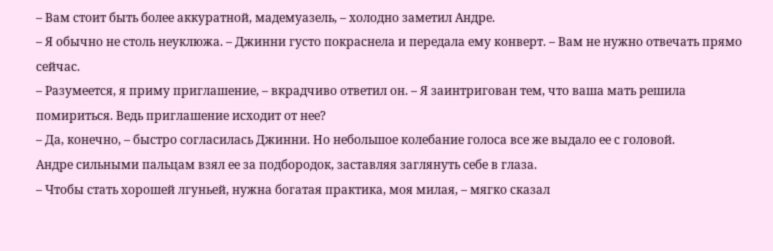– Вам стоит быть более аккуратной, мадемуазель, – холодно заметил Андре.
– Я обычно не столь неуклюжа. – Джинни густо покраснела и передала ему конверт. – Вам не нужно отвечать прямо сейчас.
– Разумеется, я приму приглашение, – вкрадчиво ответил он. – Я заинтригован тем, что ваша мать решила помириться. Ведь приглашение исходит от нее?
– Да, конечно, – быстро согласилась Джинни. Но небольшое колебание голоса все же выдало ее с головой.
Андре сильными пальцам взял ее за подбородок, заставляя заглянуть себе в глаза.
– Чтобы стать хорошей лгуньей, нужна богатая практика, моя милая, – мягко сказал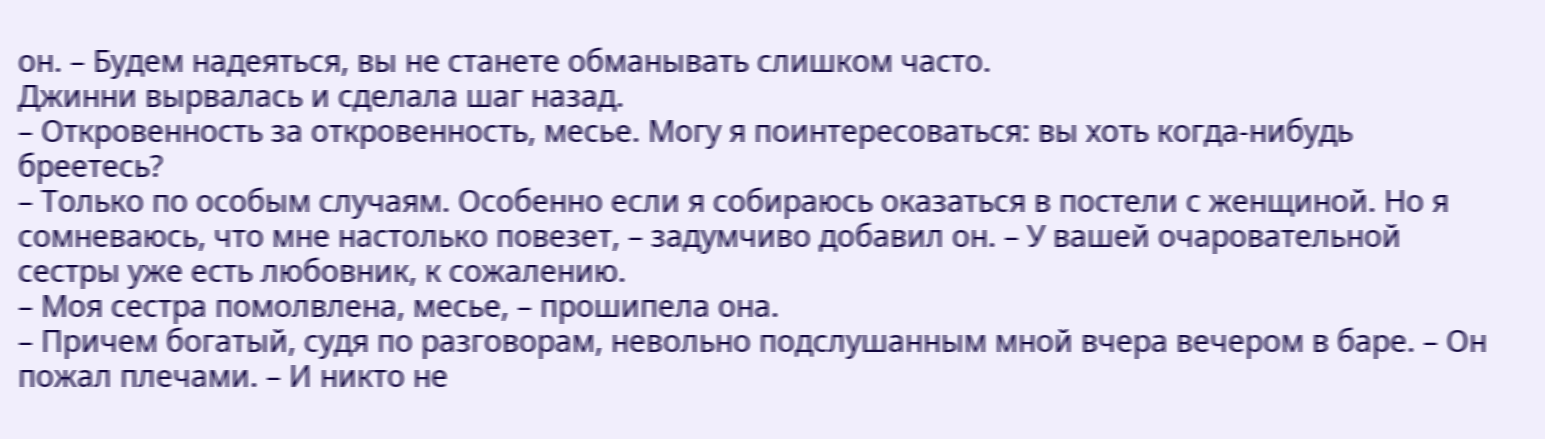он. – Будем надеяться, вы не станете обманывать слишком часто.
Джинни вырвалась и сделала шаг назад.
– Откровенность за откровенность, месье. Могу я поинтересоваться: вы хоть когда-нибудь бреетесь?
– Только по особым случаям. Особенно если я собираюсь оказаться в постели с женщиной. Но я сомневаюсь, что мне настолько повезет, – задумчиво добавил он. – У вашей очаровательной сестры уже есть любовник, к сожалению.
– Моя сестра помолвлена, месье, – прошипела она.
– Причем богатый, судя по разговорам, невольно подслушанным мной вчера вечером в баре. – Он пожал плечами. – И никто не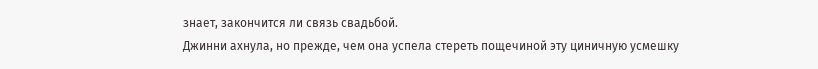знает, закончится ли связь свадьбой.
Джинни ахнула, но прежде, чем она успела стереть пощечиной эту циничную усмешку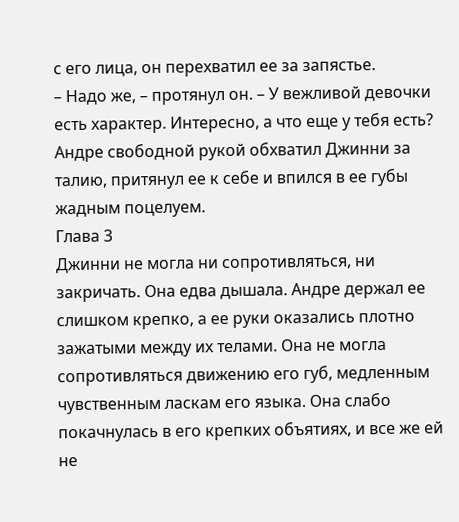с его лица, он перехватил ее за запястье.
– Надо же, – протянул он. – У вежливой девочки есть характер. Интересно, а что еще у тебя есть?
Андре свободной рукой обхватил Джинни за талию, притянул ее к себе и впился в ее губы жадным поцелуем.
Глава 3
Джинни не могла ни сопротивляться, ни закричать. Она едва дышала. Андре держал ее слишком крепко, а ее руки оказались плотно зажатыми между их телами. Она не могла сопротивляться движению его губ, медленным чувственным ласкам его языка. Она слабо покачнулась в его крепких объятиях, и все же ей не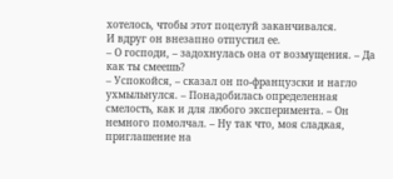хотелось, чтобы этот поцелуй заканчивался.
И вдруг он внезапно отпустил ее.
– О господи, – задохнулась она от возмущения. – Да как ты смеешь?
– Успокойся, – сказал он по-французски и нагло ухмыльнулся. – Понадобилась определенная смелость, как и для любого эксперимента. – Он немного помолчал. – Ну так что, моя сладкая, приглашение на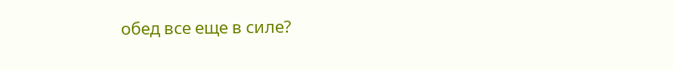обед все еще в силе?